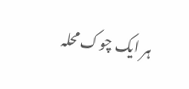ہر ایک چوک محلہ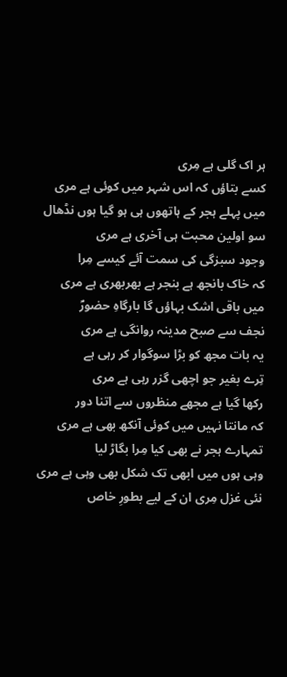ہر اک گلی ہے مِری
کسے بتاؤں کہ اس شہر میں کوئی ہے مری
میں پہلے ہجر کے ہاتھوں ہی ہو گیا ہوں نڈھال
سو اولین محبت ہی آخری ہے مری
وجود سبزگی کی سمت آئے کیسے مِرا
کہ خاک بانجھ ہے بنجر ہے بھربھری ہے مری
میں باقی اشک بہاؤں گا بارگاہِ حضورؐ
نجف سے صبح مدینہ روانگی ہے مری
یہ بات مجھ کو بڑا سوگوار کر رہی ہے
تِرے بغیر جو اچھی گزر رہی ہے مری
رکھا گیا ہے مجھے منظروں سے اتنا دور
کہ مانتا نہیں میں کوئی آنکھ بھی ہے مری
تمہارے ہجر نے بھی کیا مِرا بگاڑ لیا
وہی ہوں میں ابھی تک شکل بھی وہی ہے مری
نئی غزل مِری ان کے لیے بطورِ خاص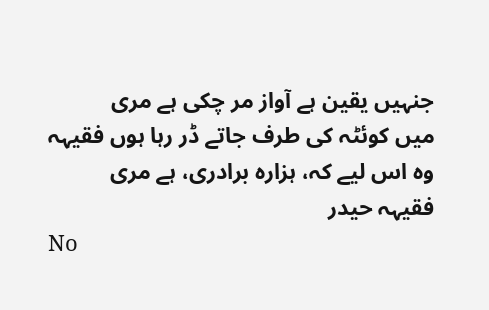جنہیں یقین ہے آواز مر چکی ہے مری
میں کوئٹہ کی طرف جاتے ڈر رہا ہوں فقیہہ
وہ اس لیے کہ، ہزارہ برادری، ہے مری
فقیہہ حیدر
No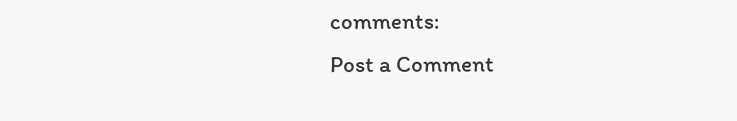comments:
Post a Comment